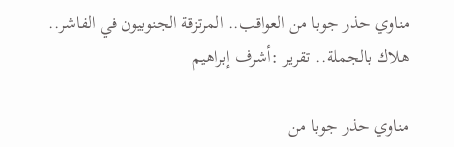مناوي حذر جوبا من العواقب.. المرتزقة الجنوبيون في الفاشر.. هلاك بالجملة.. تقرير :أشرف إبراهيم

مناوي حذر جوبا من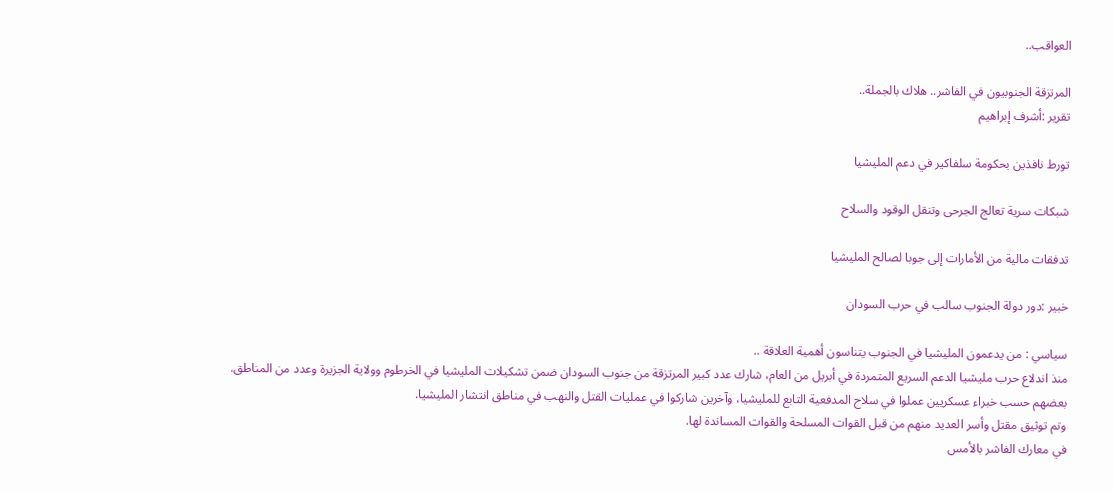العواقب..

المرتزقة الجنوبيون في الفاشر.. هلاك بالجملة..
تقرير :أشرف إبراهيم

تورط نافذين بحكومة سلفاكير في دعم المليشيا

شبكات سرية تعالج الجرحى وتنقل الوقود والسلاح

تدفقات مالية من الأمارات إلى جوبا لصالح المليشيا

خبير :دور دولة الجنوب سالب في حرب السودان

سياسي : من يدعمون المليشيا في الجنوب يتناسون أهمية العلاقة ..
منذ اندلاع حرب مليشيا الدعم السريع المتمردة في أبريل من العام، شارك عدد كبير المرتزقة من جنوب السودان ضمن تشكيلات المليشيا في الخرطوم وولاية الجزيرة وعدد من المناطق.
بعضهم حسب خبراء عسكريين عملوا في سلاح المدفعية التابع للمليشيا، وآخرين شاركوا في عمليات القتل والنهب في مناطق انتشار المليشيا.
وتم توثيق مقتل وأسر العديد منهم من قبل القوات المسلحة والقوات المساندة لها.
في معارك الفاشر بالأمس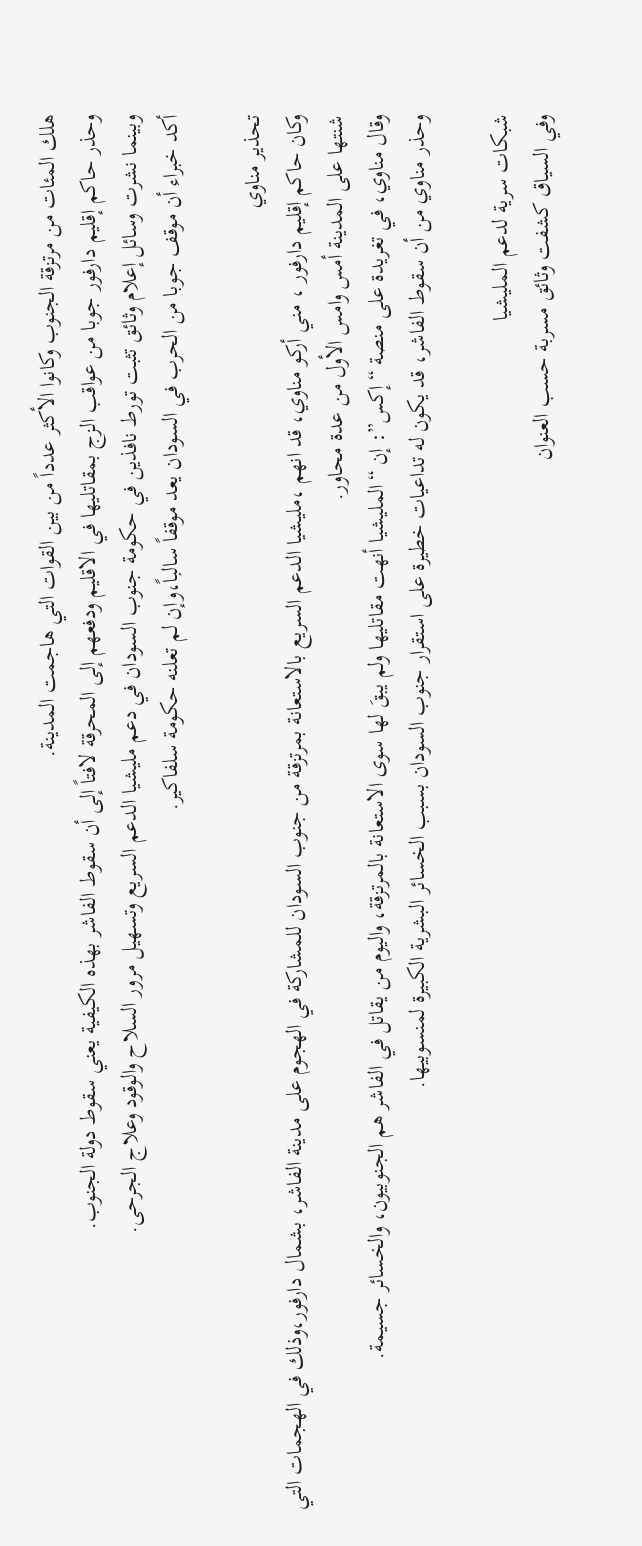هلك المئات من مرتزقة الجنوب وكانوا الأكثر عدداً من بين القوات التي هاجمت المدينة.
وحذر حاكم إقليم دارفور جوبا من عواقب الزج بمقاتليها في الاقليم ودفعهم إلى المحرقة لافتاً إلى أن سقوط الفاشر بهذه الكيفية يعني سقوط دولة الجنوب.
وبينما نشرت وسائل إعلام وثائق تثبت تورط نافذين في حكومة جنوب السودان في دعم مليشيا الدعم السريع وتسهيل مرور السلاح والوقود وعلاج الجرحى.
أكد خبراء أن موقف جوبا من الحرب في السودان يعد موقفاً سالباً،وإن لم تعلنه حكومة سلفاكير.

تحذير مناوي
وكان حاكم إقليم دارفور ، مني أركو مناوي، قد انهم ،مليشيا الدعم السريع بالاستعانة بمرتزقة من جنوب السودان للمشاركة في الهجوم على مدينة الفاشر، بشمال دارفور،وذلك في الهجمات التي شنتها على المدينة أمس وامس الأول من عدة محاور.
وقال مناوي، في تغريدة على منصة “إكس”: إن “المليشيا أنهت مقاتليها ولم يبقَ لها سوى الاستعانة بالمرتزقة، واليوم من يقاتل في الفاشر هم الجنوبيون، والخسائر جسيمة.
وحذر مناوي من أن سقوط الفاشر، قد يكون له تداعيات خطيرة على استقرار جنوب السودان بسبب الخسائر البشرية الكبيرة لمنسوبيها.

شبكات سرية لدعم المليشيا
وفي السياق كشفت وثائق مسربة حسب العنوان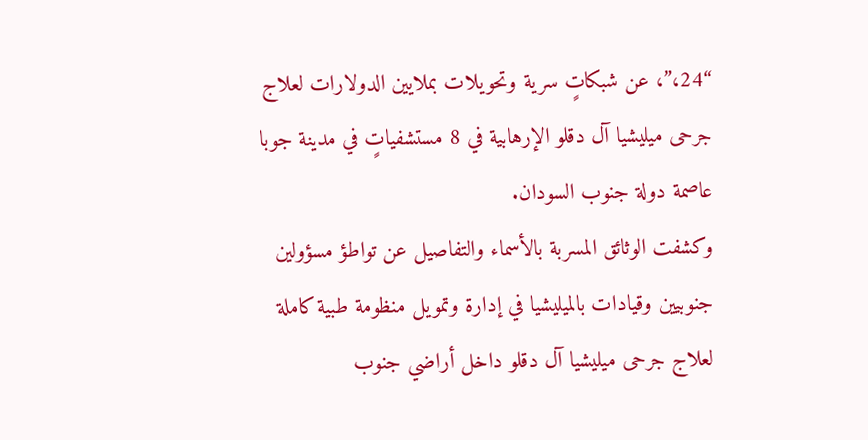“24،”، عن شبكاتٍ سرية وتحويلات بملايين الدولارات لعلاج جرحى ميليشيا آل دقلو الإرهابية في 8 مستشفياتٍ في مدينة جوبا عاصمة دولة جنوب السودان.
وكشفت الوثائق المسربة بالأسماء والتفاصيل عن تواطؤ مسؤولين جنوبيين وقيادات بالميليشيا في إدارة وتمويل منظومة طبية كاملة لعلاج جرحى ميليشيا آل دقلو داخل أراضي جنوب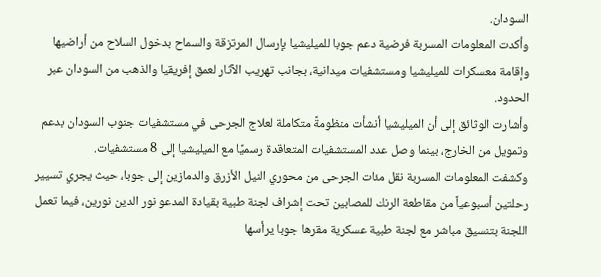السودان.
وأكدت المعلومات المسربة فرضية دعم جوبا للميليشيا بإرسال المرتزقة والسماح بدخول السلاح من أراضيها وإقامة معسكرات للميليشيا ومستشفيات ميدانية، بجانب تهريب الآثار لعمق إفريقيا والذهب من السودان عبر الحدود.
وأشارت الوثائق إلى أن الميليشيا أنشأت منظومةً متكاملة لعلاج الجرحى في مستشفيات جنوب السودان بدعم وتمويل من الخارج، بينما وصل عدد المستشفيات المتعاقدة رسميًا مع الميليشيا إلى 8 مستشفيات.
وكشفت المعلومات المسربة نقل مئات الجرحى من محوري النيل الأزرق والدمازين إلى جوبا، حيث يجري تسيير رحلتين أسبوعياً من مقاطعة الرنك للمصابين تحت إشراف لجنة طبية بقيادة المدعو نور الدين نورين، فيما تعمل اللجنة بتنسيق مباشر مع لجنة طبية عسكرية مقرها جوبا يرأسها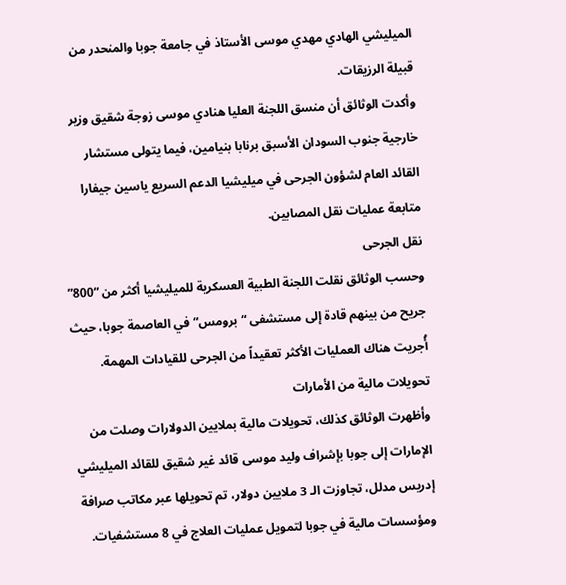الميليشي الهادي مهدي موسى الأستاذ في جامعة جوبا والمنحدر من قبيلة الرزيقات.
وأكدت الوثائق أن منسق اللجنة العليا هنادي موسى زوجة شقيق وزير خارجية جنوب السودان الأسبق برنابا بنيامين، فيما يتولى مستشار القائد العام لشؤون الجرحى في ميليشيا الدعم السريع ياسين جيفارا متابعة عمليات نقل المصابين.
نقل الجرحى
وحسب الوثائق نقلت اللجنة الطبية العسكرية للميليشيا أكثر من “800” جريح من بينهم قادة إلى مستشفى “برومس”في العاصمة جوبا، حيث أُجريت هناك العمليات الأكثر تعقيداً من الجرحى للقيادات المهمة.
تحويلات مالية من الأمارات
وأظهرت الوثائق كذلك، تحويلات مالية بملايين الدولارات وصلت من الإمارات إلى جوبا بإشراف وليد موسى قائد غير شقيق للقائد الميليشي إدريس مدلل، تجاوزت الـ 3 ملايين دولار، تم تحويلها عبر مكاتب صرافة ومؤسسات مالية في جوبا لتمويل عمليات العلاج في 8 مستشفيات.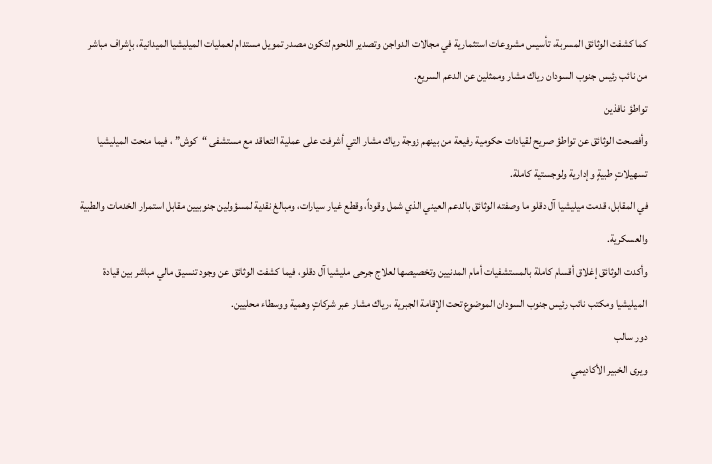كما كشفت الوثائق المسربة، تأسيس مشروعات استثمارية في مجالات الدواجن وتصدير اللحوم لتكون مصدر تمويل مستدام لعمليات الميليشيا الميدانية، بإشراف مباشر من نائب رئيس جنوب السودان رياك مشار وممثلين عن الدعم السريع.
تواطؤ نافذين
وأفصحت الوثائق عن تواطؤ صريح لقيادات حكومية رفيعة من بينهم زوجة رياك مشار التي أشرفت على عملية التعاقد مع مستشفى “كوش” ، فيما منحت الميليشيا تسهيلاتٍ طبيةٍ وإدارية ولوجستية كاملة.
في المقابل، قدمت ميليشيا آل دقلو ما وصفته الوثائق بالدعم العيني الذي شمل وقوداً، وقطع غيار سيارات، ومبالغ نقدية لمسؤولين جنوبيين مقابل استمرار الخدمات والطبية والعسكرية.
وأكدت الوثائق إغلاق أقسام كاملة بالمستشفيات أمام المدنيين وتخصيصها لعلاج جرحى مليشيا آل دقلو، فيما كشفت الوثائق عن وجود تنسيق مالي مباشر بين قيادة الميليشيا ومكتب نائب رئيس جنوب السودان الموضوع تحت الإقامة الجبرية ،رياك مشار عبر شركاتٍ وهمية ووسطاء محليين.
دور سالب
ويرى الخبير الأكاديمي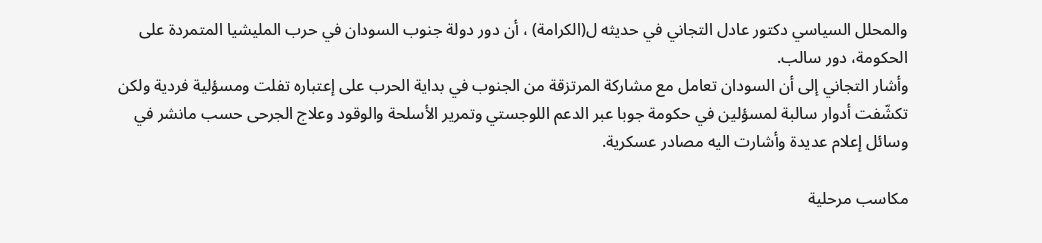والمحلل السياسي دكتور عادل التجاني في حديثه ل(الكرامة) ، أن دور دولة جنوب السودان في حرب المليشيا المتمردة على الحكومة، دور سالب.
وأشار التجاني إلى أن السودان تعامل مع مشاركة المرتزقة من الجنوب في بداية الحرب على إعتباره تفلت ومسؤلية فردية ولكن تكشّفت أدوار سالبة لمسؤلين في حكومة جوبا عبر الدعم اللوجستي وتمرير الأسلحة والوقود وعلاج الجرحى حسب مانشر في وسائل إعلام عديدة وأشارت اليه مصادر عسكرية.

مكاسب مرحلية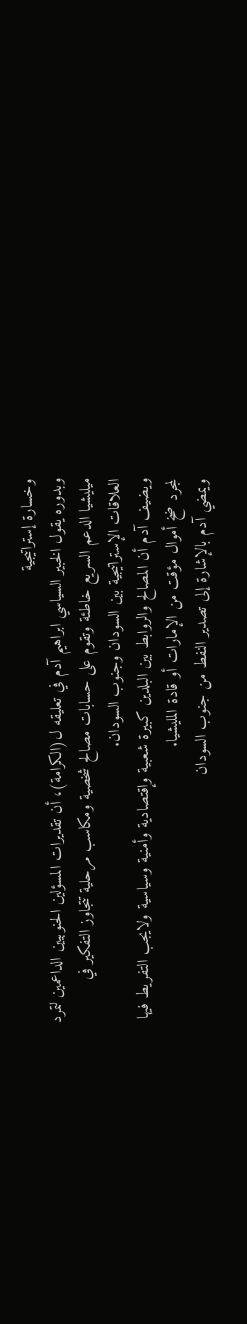وخسارة إستراتيجية
وبدوره يقول الخبير السياسي ابراهيم آدم في تعليقه ل(الكرامة)، أن تقديرات المسؤلين الحنوبيين الداعمين لتمرد ميليشيا الدعم السريع خاطئة وتقوم على حسابات مصالح شخصية ومكاسب مرحلية تتجاوز التفكير في العلاقات الإستراتيجية بين السودان وجنوب السودان.
ويضيف آدم أن المصالح والروابط بين البلدين كبيرة شعبية وإقتصادية وأمنية وسياسية ولايجب التفريط فيها لمجرد ضخ أموال مؤقت من الإمارات أو قادة المليشيا.
ويمضي آدم بالإشارة إلى تصدير النفط من جنوب السودان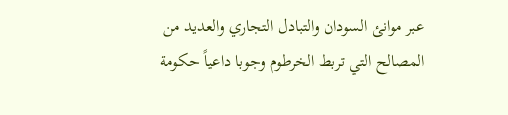عبر موانئ السودان والتبادل التجاري والعديد من المصالح التي تربط الخرطوم وجوبا داعياً حكومة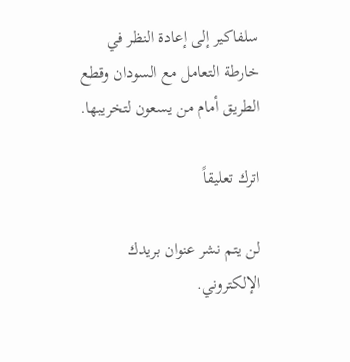سلفاكير إلى إعادة النظر في خارطة التعامل مع السودان وقطع الطريق أمام من يسعون لتخريبها.

اترك تعليقاً

لن يتم نشر عنوان بريدك الإلكتروني.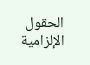الحقول الإلزامية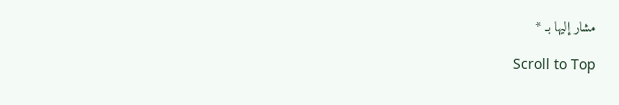مشار إليها بـ *

Scroll to Top